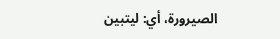الصيرورة، أي: ليتبين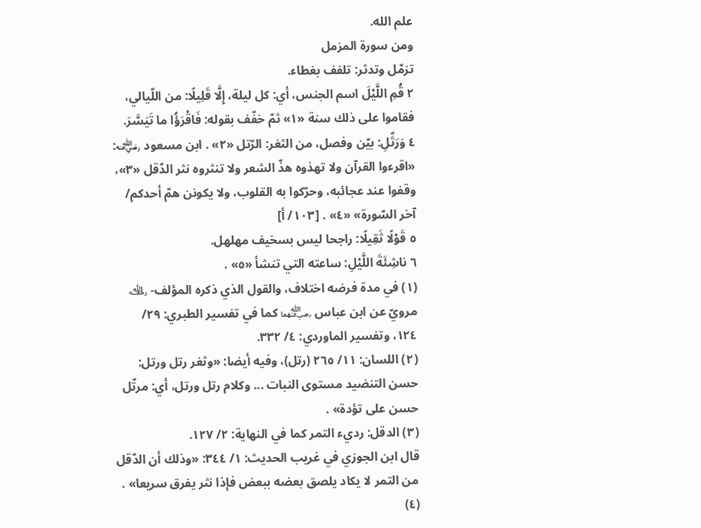علم الله.
ومن سورة المزمل
تزمّل وتدثر: تلفف بغطاء.
٢ قُمِ اللَّيْلَ اسم الجنس، أي: كل ليلة، إِلَّا قَلِيلًا: من اللّيالي، فقاموا على ذلك سنة «١» ثمّ خفّف بقوله: فَاقْرَؤُا ما تَيَسَّرَ.
٤ وَرَتِّلِ: بيّن وفصل، من الثغر: الرّتل «٢» . ابن مسعود ﵁: «اقرءوا القرآن ولا تهذوه هذّ الشعر ولا تنثروه نثر الدّقل «٣»، وقفوا عند عجائبه، وحرّكوا به القلوب، ولا يكونن همّ أحدكم/ آخر السّورة» «٤» . [١٠٣/ أ]
٥ قَوْلًا ثَقِيلًا: راجحا ليس بسخيف مهلهل.
٦ ناشِئَةَ اللَّيْلِ: ساعته التي تنشأ «٥» .
(١) في مدة فرضه اختلاف، والقول الذي ذكره المؤلف- ﵀ مرويّ عن ابن عباس ﵄ كما في تفسير الطبري: ٢٩/ ١٢٤، وتفسير الماوردي: ٤/ ٣٣٢.
(٢) اللسان: ١١/ ٢٦٥ (رتل)، وفيه أيضا: «وثغر رتل ورتل: حسن التنضيد مستوى النبات ... وكلام رتل ورتل، أي: مرتّل حسن على تؤدة» .
(٣) الدقل: رديء التمر كما في النهاية: ٢/ ١٢٧.
قال ابن الجوزي في غريب الحديث: ١/ ٣٤٤: «وذلك أن الدّقل من التمر لا يكاد يلصق بعضه ببعض فإذا نثر يفرق سريعا» .
(٤)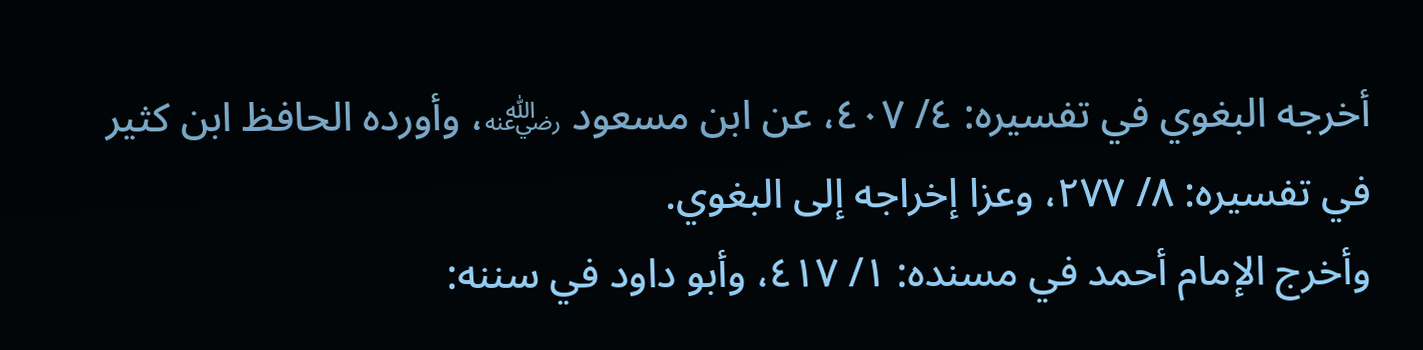أخرجه البغوي في تفسيره: ٤/ ٤٠٧، عن ابن مسعود ﵁، وأورده الحافظ ابن كثير في تفسيره: ٨/ ٢٧٧، وعزا إخراجه إلى البغوي.
وأخرج الإمام أحمد في مسنده: ١/ ٤١٧، وأبو داود في سننه: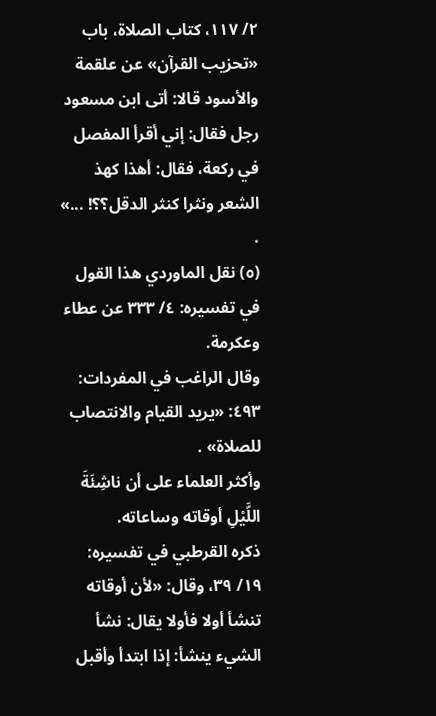٢/ ١١٧، كتاب الصلاة، باب «تحزيب القرآن» عن علقمة والأسود قالا: أتى ابن مسعود رجل فقال: إني أقرأ المفصل في ركعة، فقال: أهذا كهذ الشعر ونثرا كنثر الدقل؟؟! ...» .
(٥) نقل الماوردي هذا القول في تفسيره: ٤/ ٣٣٣ عن عطاء وعكرمة.
وقال الراغب في المفردات: ٤٩٣: «يريد القيام والانتصاب للصلاة» .
وأكثر العلماء على أن ناشِئَةَ اللَّيْلِ أوقاته وساعاته.
ذكره القرطبي في تفسيره: ١٩/ ٣٩، وقال: «لأن أوقاته تنشأ أولا فأولا يقال: نشأ الشيء ينشأ: إذا ابتدأ وأقبل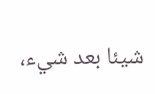شيئا بعد شيء،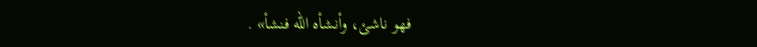فهو ناشئ، وأنشأه الله فنشأ» .